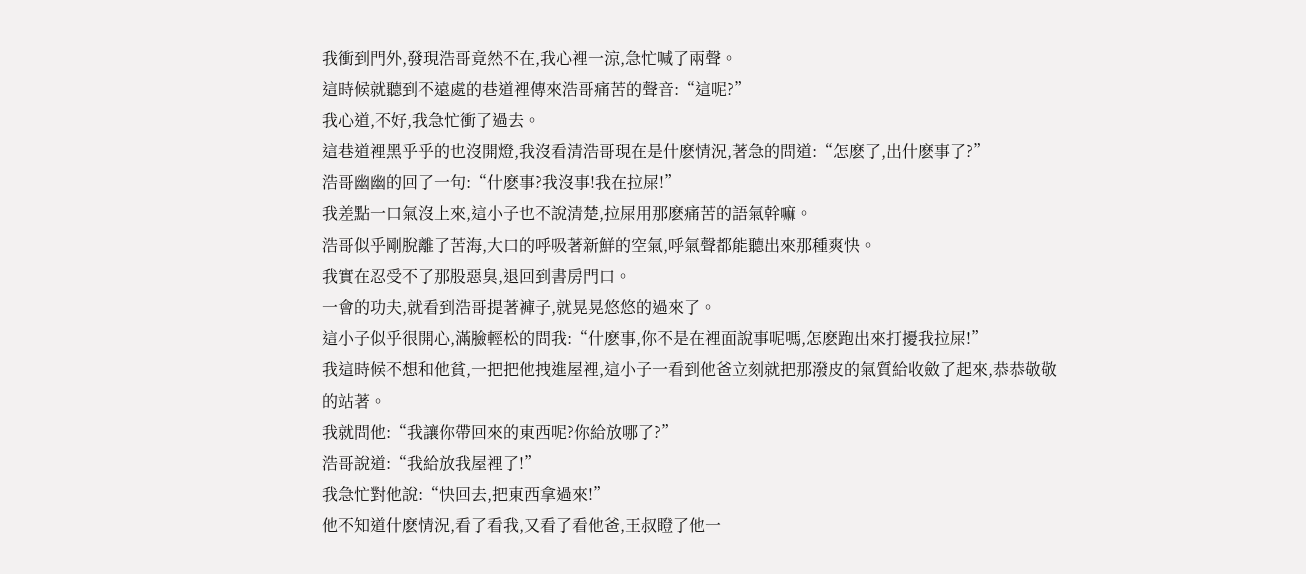我衝到門外,發現浩哥竟然不在,我心裡一涼,急忙喊了兩聲。
這時候就聽到不遠處的巷道裡傳來浩哥痛苦的聲音:“這呢?”
我心道,不好,我急忙衝了過去。
這巷道裡黑乎乎的也沒開燈,我沒看清浩哥現在是什麽情況,著急的問道:“怎麽了,出什麽事了?”
浩哥幽幽的回了一句:“什麽事?我沒事!我在拉屎!”
我差點一口氣沒上來,這小子也不說清楚,拉屎用那麽痛苦的語氣幹嘛。
浩哥似乎剛脫離了苦海,大口的呼吸著新鮮的空氣,呼氣聲都能聽出來那種爽快。
我實在忍受不了那股惡臭,退回到書房門口。
一會的功夫,就看到浩哥提著褲子,就晃晃悠悠的過來了。
這小子似乎很開心,滿臉輕松的問我:“什麽事,你不是在裡面說事呢嗎,怎麽跑出來打擾我拉屎!”
我這時候不想和他貧,一把把他拽進屋裡,這小子一看到他爸立刻就把那潑皮的氣質給收斂了起來,恭恭敬敬的站著。
我就問他:“我讓你帶回來的東西呢?你給放哪了?”
浩哥說道:“我給放我屋裡了!”
我急忙對他說:“快回去,把東西拿過來!”
他不知道什麽情況,看了看我,又看了看他爸,王叔瞪了他一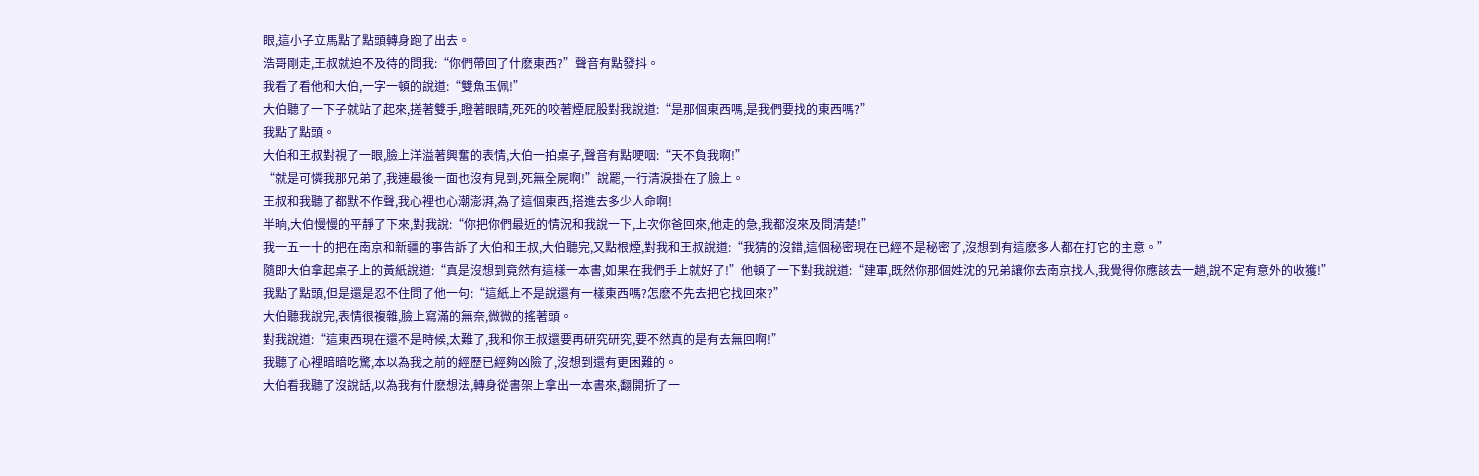眼,這小子立馬點了點頭轉身跑了出去。
浩哥剛走,王叔就迫不及待的問我:“你們帶回了什麽東西?”聲音有點發抖。
我看了看他和大伯,一字一頓的說道:“雙魚玉佩!”
大伯聽了一下子就站了起來,搓著雙手,瞪著眼睛,死死的咬著煙屁股對我說道:“是那個東西嗎,是我們要找的東西嗎?”
我點了點頭。
大伯和王叔對視了一眼,臉上洋溢著興奮的表情,大伯一拍桌子,聲音有點哽咽:“天不負我啊!”
“就是可憐我那兄弟了,我連最後一面也沒有見到,死無全屍啊!”說罷,一行清淚掛在了臉上。
王叔和我聽了都默不作聲,我心裡也心潮澎湃,為了這個東西,搭進去多少人命啊!
半晌,大伯慢慢的平靜了下來,對我說:“你把你們最近的情況和我說一下,上次你爸回來,他走的急,我都沒來及問清楚!”
我一五一十的把在南京和新疆的事告訴了大伯和王叔,大伯聽完,又點根煙,對我和王叔說道:“我猜的沒錯,這個秘密現在已經不是秘密了,沒想到有這麽多人都在打它的主意。”
隨即大伯拿起桌子上的黃紙說道:“真是沒想到竟然有這樣一本書,如果在我們手上就好了!”他頓了一下對我說道:“建軍,既然你那個姓沈的兄弟讓你去南京找人,我覺得你應該去一趟,說不定有意外的收獲!”
我點了點頭,但是還是忍不住問了他一句:“這紙上不是說還有一樣東西嗎?怎麽不先去把它找回來?”
大伯聽我說完,表情很複雜,臉上寫滿的無奈,微微的搖著頭。
對我說道:“這東西現在還不是時候,太難了,我和你王叔還要再研究研究,要不然真的是有去無回啊!”
我聽了心裡暗暗吃驚,本以為我之前的經歷已經夠凶險了,沒想到還有更困難的。
大伯看我聽了沒說話,以為我有什麽想法,轉身從書架上拿出一本書來,翻開折了一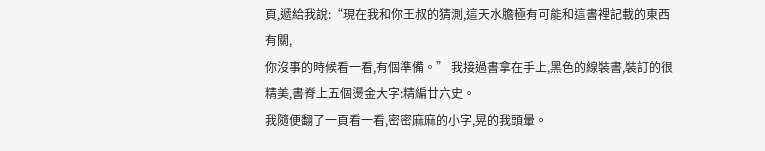頁,遞給我說:“現在我和你王叔的猜測,這天水膽極有可能和這書裡記載的東西有關,
你沒事的時候看一看,有個準備。” 我接過書拿在手上,黑色的線裝書,裝訂的很精美,書脊上五個燙金大字:精編廿六史。
我隨便翻了一頁看一看,密密麻麻的小字,晃的我頭暈。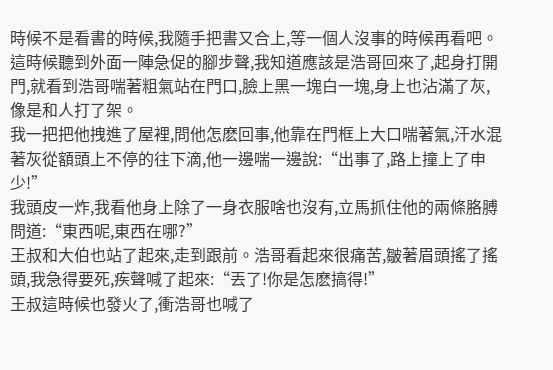時候不是看書的時候,我隨手把書又合上,等一個人沒事的時候再看吧。
這時候聽到外面一陣急促的腳步聲,我知道應該是浩哥回來了,起身打開門,就看到浩哥喘著粗氣站在門口,臉上黑一塊白一塊,身上也沾滿了灰,像是和人打了架。
我一把把他拽進了屋裡,問他怎麽回事,他靠在門框上大口喘著氣,汗水混著灰從額頭上不停的往下滴,他一邊喘一邊說:“出事了,路上撞上了申少!”
我頭皮一炸,我看他身上除了一身衣服啥也沒有,立馬抓住他的兩條胳膊問道:“東西呢,東西在哪?”
王叔和大伯也站了起來,走到跟前。浩哥看起來很痛苦,皺著眉頭搖了搖頭,我急得要死,疾聲喊了起來:“丟了!你是怎麽搞得!”
王叔這時候也發火了,衝浩哥也喊了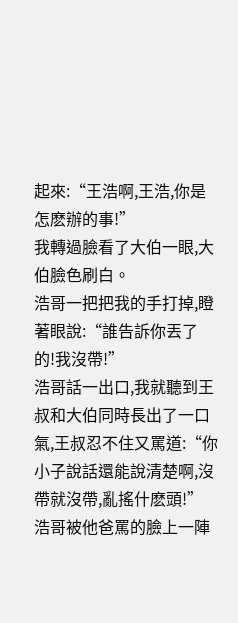起來:“王浩啊,王浩,你是怎麽辦的事!”
我轉過臉看了大伯一眼,大伯臉色刷白。
浩哥一把把我的手打掉,瞪著眼說:“誰告訴你丟了的!我沒帶!”
浩哥話一出口,我就聽到王叔和大伯同時長出了一口氣,王叔忍不住又罵道:“你小子說話還能說清楚啊,沒帶就沒帶,亂搖什麽頭!”
浩哥被他爸罵的臉上一陣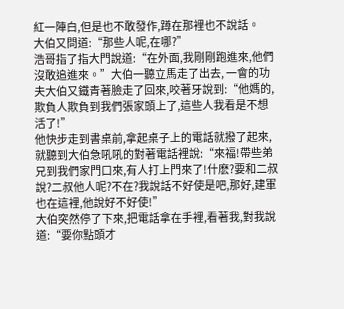紅一陣白,但是也不敢發作,蹲在那裡也不說話。
大伯又問道:“那些人呢,在哪?”
浩哥指了指大門說道:“在外面,我剛剛跑進來,他們沒敢追進來。”大伯一聽立馬走了出去, 一會的功夫大伯又鐵青著臉走了回來,咬著牙說到:“他媽的,欺負人欺負到我們張家頭上了,這些人我看是不想活了!”
他快步走到書桌前,拿起桌子上的電話就撥了起來,就聽到大伯急吼吼的對著電話裡說:“來福!帶些弟兄到我們家門口來,有人打上門來了!什麽?要和二叔說?二叔他人呢?不在?我說話不好使是吧,那好,建軍也在這裡,他說好不好使!”
大伯突然停了下來,把電話拿在手裡,看著我,對我說道:“要你點頭才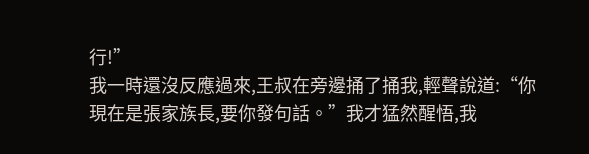行!”
我一時還沒反應過來,王叔在旁邊捅了捅我,輕聲說道:“你現在是張家族長,要你發句話。”我才猛然醒悟,我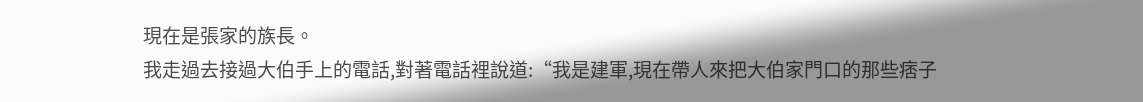現在是張家的族長。
我走過去接過大伯手上的電話,對著電話裡說道:“我是建軍,現在帶人來把大伯家門口的那些痞子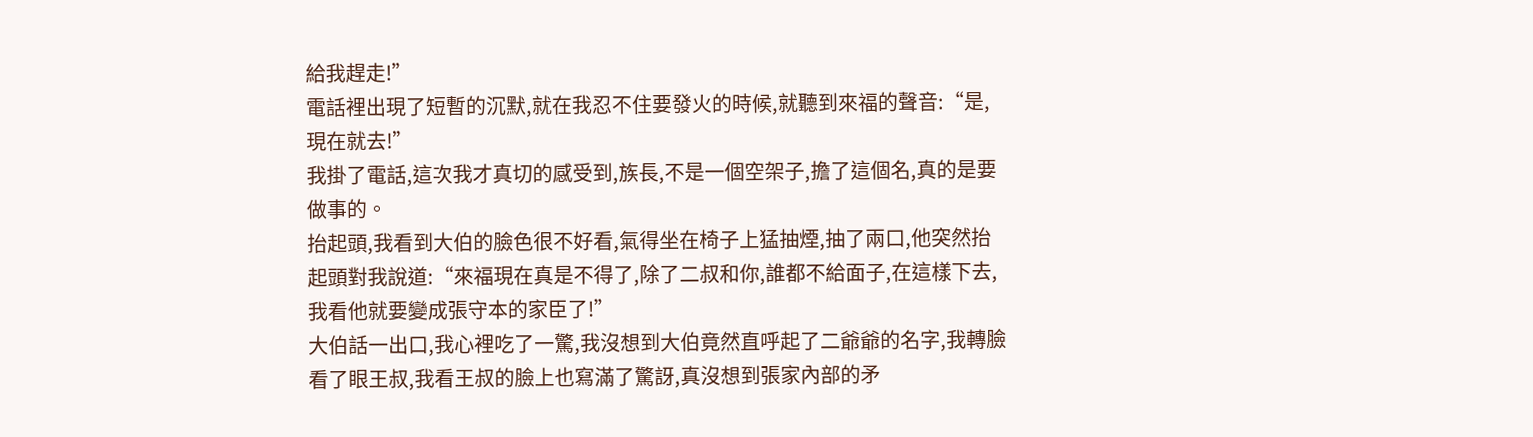給我趕走!”
電話裡出現了短暫的沉默,就在我忍不住要發火的時候,就聽到來福的聲音:“是,現在就去!”
我掛了電話,這次我才真切的感受到,族長,不是一個空架子,擔了這個名,真的是要做事的。
抬起頭,我看到大伯的臉色很不好看,氣得坐在椅子上猛抽煙,抽了兩口,他突然抬起頭對我說道:“來福現在真是不得了,除了二叔和你,誰都不給面子,在這樣下去,我看他就要變成張守本的家臣了!”
大伯話一出口,我心裡吃了一驚,我沒想到大伯竟然直呼起了二爺爺的名字,我轉臉看了眼王叔,我看王叔的臉上也寫滿了驚訝,真沒想到張家內部的矛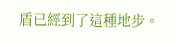盾已經到了這種地步。